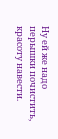Ну ей же надо перышки почистить, красоту навести.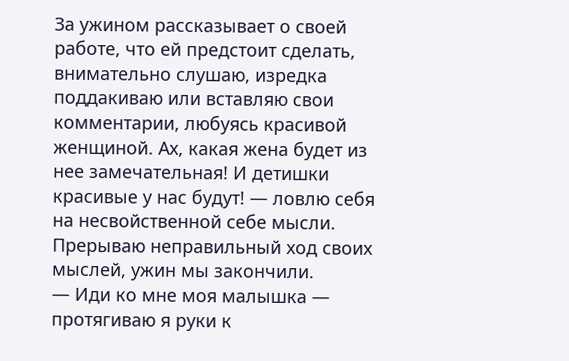За ужином рассказывает о своей работе, что ей предстоит сделать, внимательно слушаю, изредка поддакиваю или вставляю свои комментарии, любуясь красивой женщиной. Ах, какая жена будет из нее замечательная! И детишки красивые у нас будут! — ловлю себя на несвойственной себе мысли. Прерываю неправильный ход своих мыслей, ужин мы закончили.
— Иди ко мне моя малышка — протягиваю я руки к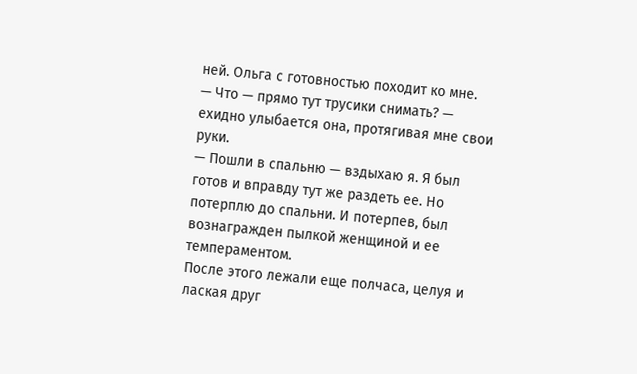ней. Ольга с готовностью походит ко мне.
— Что — прямо тут трусики снимать? — ехидно улыбается она, протягивая мне свои руки.
— Пошли в спальню — вздыхаю я. Я был готов и вправду тут же раздеть ее. Но потерплю до спальни. И потерпев, был вознагражден пылкой женщиной и ее темпераментом.
После этого лежали еще полчаса, целуя и лаская друг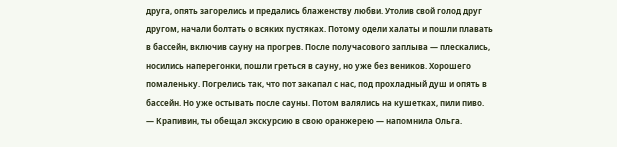друга, опять загорелись и предались блаженству любви. Утолив свой голод друг другом, начали болтать о всяких пустяках. Потому одели халаты и пошли плавать в бассейн, включив сауну на прогрев. После получасового заплыва — плескались, носились наперегонки, пошли греться в сауну, но уже без веников. Хорошего помаленьку. Погрелись так, что пот закапал с нас, под прохладный душ и опять в бассейн. Но уже остывать после сауны. Потом валялись на кушетках, пили пиво.
— Крапивин, ты обещал экскурсию в свою оранжерею — напомнила Ольга.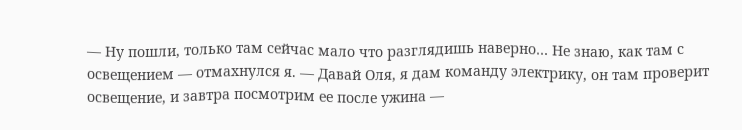— Ну пошли, только там сейчас мало что разглядишь наверно… Не знаю, как там с освещением — отмахнулся я. — Давай Оля, я дам команду электрику, он там проверит освещение, и завтра посмотрим ее после ужина —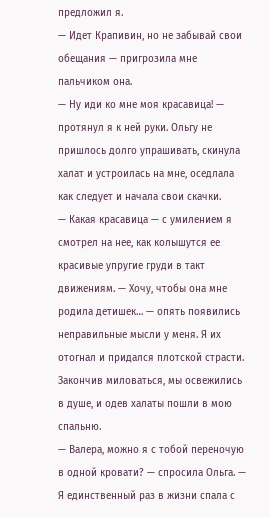предложил я.
— Идет Крапивин, но не забывай свои обещания — пригрозила мне пальчиком она.
— Ну иди ко мне моя красавица! — протянул я к ней руки. Ольгу не пришлось долго упрашивать, скинула халат и устроилась на мне, оседлала как следует и начала свои скачки.
— Какая красавица — с умилением я смотрел на нее, как колышутся ее красивые упругие груди в такт движениям. — Хочу, чтобы она мне родила детишек… — опять появились неправильные мысли у меня. Я их отогнал и придался плотской страсти.
Закончив миловаться, мы освежились в душе, и одев халаты пошли в мою спальню.
— Валера, можно я с тобой переночую в одной кровати? — спросила Ольга. — Я единственный раз в жизни спала с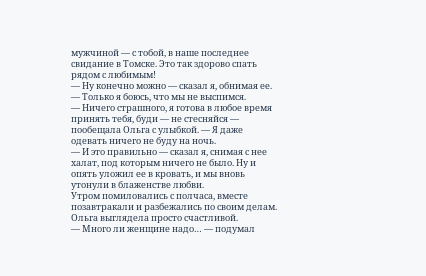мужчиной — с тобой, в наше последнее свидание в Томске. Это так здорово спать рядом с любимым!
— Ну конечно можно — сказал я, обнимая ее. — Только я боюсь, что мы не выспимся.
— Ничего страшного, я готова в любое время принять тебя, буди — не стесняйся — пообещала Ольга с улыбкой. — Я даже одевать ничего не буду на ночь.
— И это правильно — сказал я, снимая с нее халат, под которым ничего не было. Ну и опять уложил ее в кровать, и мы вновь утонули в блаженстве любви.
Утром помиловались с полчаса, вместе позавтракали и разбежались по своим делам. Ольга выглядела просто счастливой.
— Много ли женщине надо… — подумал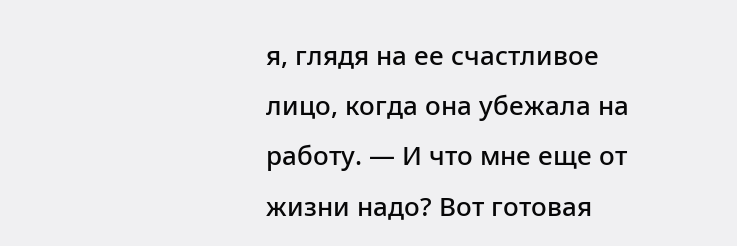я, глядя на ее счастливое лицо, когда она убежала на работу. — И что мне еще от жизни надо? Вот готовая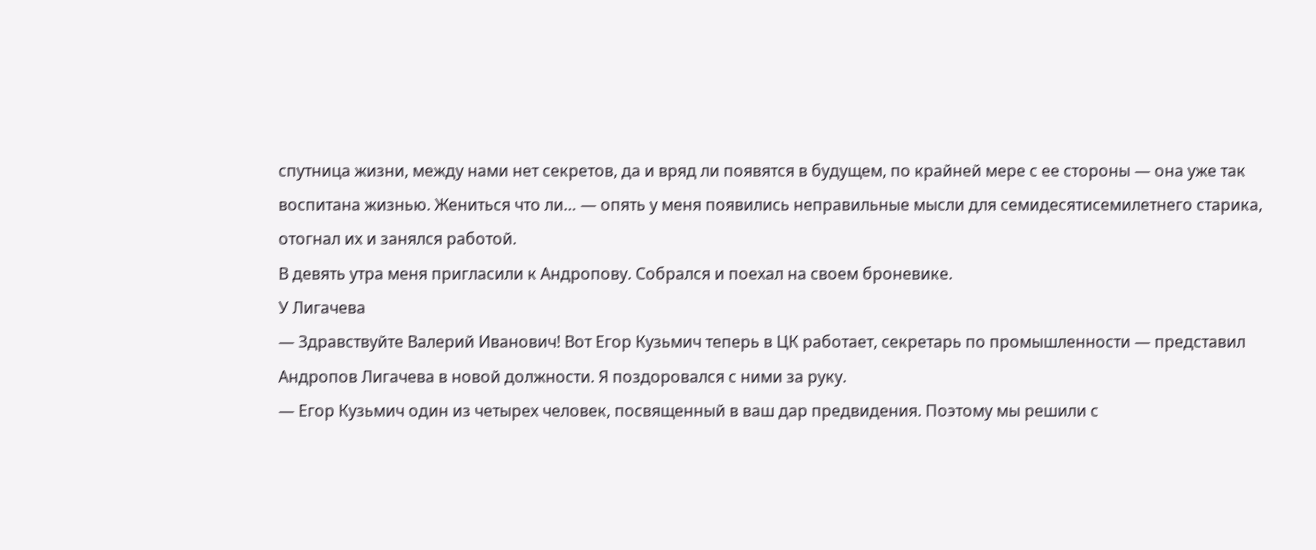спутница жизни, между нами нет секретов, да и вряд ли появятся в будущем, по крайней мере с ее стороны — она уже так воспитана жизнью. Жениться что ли… — опять у меня появились неправильные мысли для семидесятисемилетнего старика, отогнал их и занялся работой.
В девять утра меня пригласили к Андропову. Собрался и поехал на своем броневике.
У Лигачева
— Здравствуйте Валерий Иванович! Вот Егор Кузьмич теперь в ЦК работает, секретарь по промышленности — представил Андропов Лигачева в новой должности. Я поздоровался с ними за руку.
— Егор Кузьмич один из четырех человек, посвященный в ваш дар предвидения. Поэтому мы решили с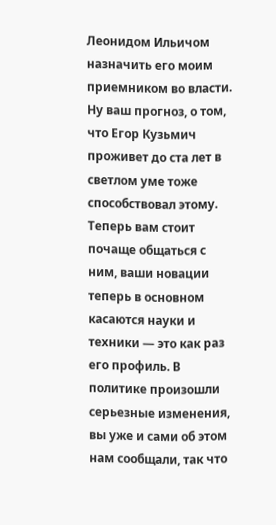Леонидом Ильичом назначить его моим приемником во власти. Ну ваш прогноз, о том, что Егор Кузьмич проживет до ста лет в светлом уме тоже способствовал этому. Теперь вам стоит почаще общаться с ним, ваши новации теперь в основном касаются науки и техники — это как раз его профиль. В политике произошли серьезные изменения, вы уже и сами об этом нам сообщали, так что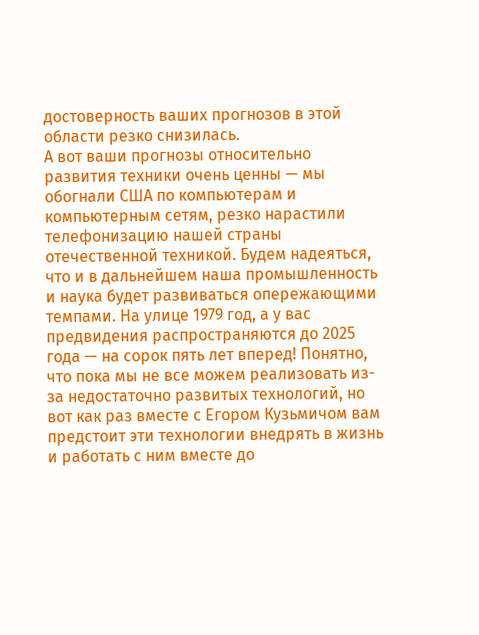достоверность ваших прогнозов в этой области резко снизилась.
А вот ваши прогнозы относительно развития техники очень ценны — мы обогнали США по компьютерам и компьютерным сетям, резко нарастили телефонизацию нашей страны отечественной техникой. Будем надеяться, что и в дальнейшем наша промышленность и наука будет развиваться опережающими темпами. На улице 1979 год, а у вас предвидения распространяются до 2025 года — на сорок пять лет вперед! Понятно, что пока мы не все можем реализовать из-за недостаточно развитых технологий, но вот как раз вместе с Егором Кузьмичом вам предстоит эти технологии внедрять в жизнь и работать с ним вместе до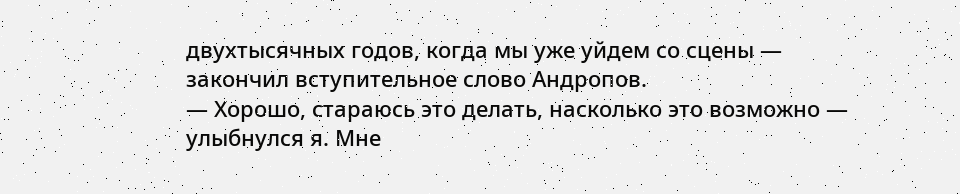двухтысячных годов, когда мы уже уйдем со сцены — закончил вступительное слово Андропов.
— Хорошо, стараюсь это делать, насколько это возможно — улыбнулся я. Мне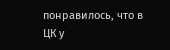понравилось, что в ЦК у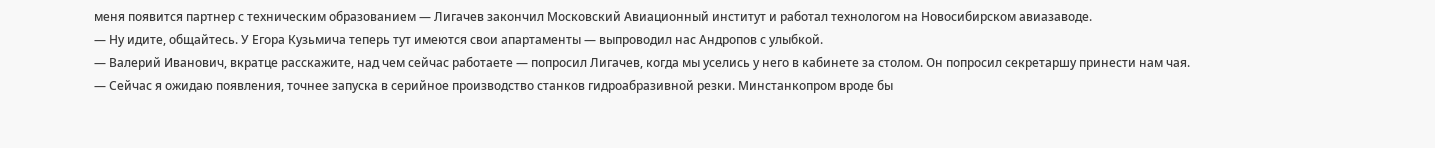меня появится партнер с техническим образованием — Лигачев закончил Московский Авиационный институт и работал технологом на Новосибирском авиазаводе.
— Ну идите, общайтесь. У Егора Кузьмича теперь тут имеются свои апартаменты — выпроводил нас Андропов с улыбкой.
— Валерий Иванович, вкратце расскажите, над чем сейчас работаете — попросил Лигачев, когда мы уселись у него в кабинете за столом. Он попросил секретаршу принести нам чая.
— Сейчас я ожидаю появления, точнее запуска в серийное производство станков гидроабразивной резки. Минстанкопром вроде бы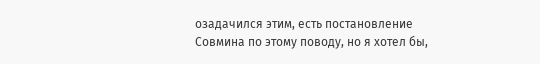озадачился этим, есть постановление Совмина по этому поводу, но я хотел бы,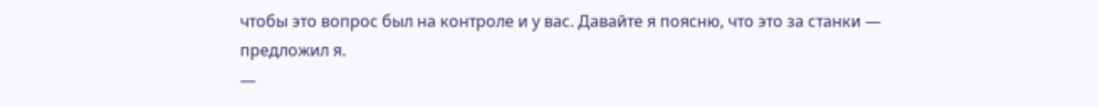чтобы это вопрос был на контроле и у вас. Давайте я поясню, что это за станки — предложил я.
—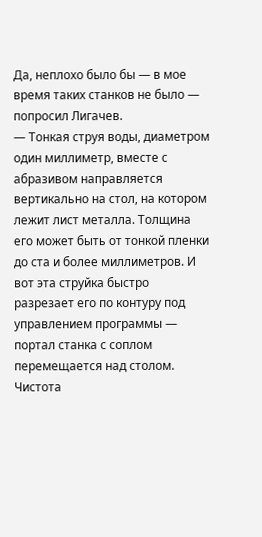Да, неплохо было бы — в мое время таких станков не было — попросил Лигачев.
— Тонкая струя воды, диаметром один миллиметр, вместе с абразивом направляется вертикально на стол, на котором лежит лист металла. Толщина его может быть от тонкой пленки до ста и более миллиметров. И вот эта струйка быстро разрезает его по контуру под управлением программы — портал станка с соплом перемещается над столом. Чистота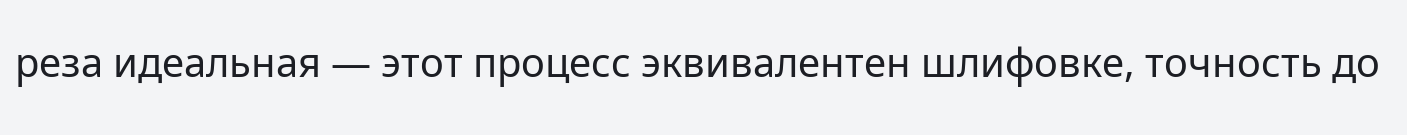реза идеальная — этот процесс эквивалентен шлифовке, точность до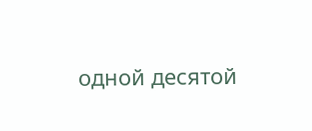одной десятой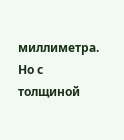миллиметра. Но с толщиной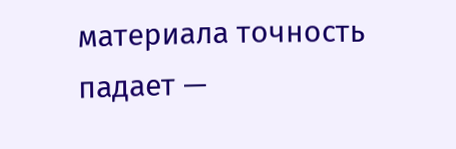материала точность падает —